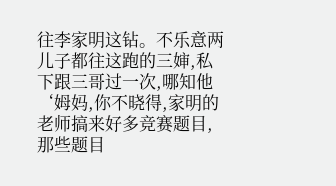往李家明这钻。不乐意两儿子都往这跑的三婶,私下跟三哥过一次,哪知他‘姆妈,你不晓得,家明的老师搞来好多竞赛题目,那些题目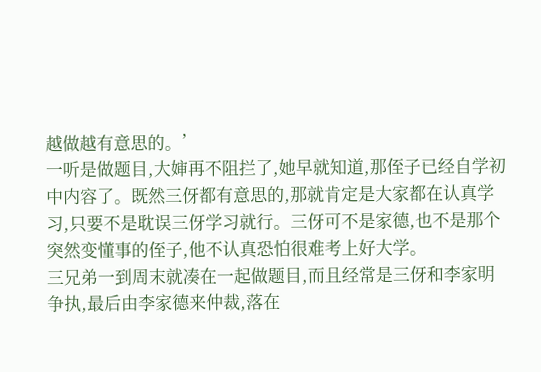越做越有意思的。’
一听是做题目,大婶再不阻拦了,她早就知道,那侄子已经自学初中内容了。既然三伢都有意思的,那就肯定是大家都在认真学习,只要不是耽误三伢学习就行。三伢可不是家德,也不是那个突然变懂事的侄子,他不认真恐怕很难考上好大学。
三兄弟一到周末就凑在一起做题目,而且经常是三伢和李家明争执,最后由李家德来仲裁,落在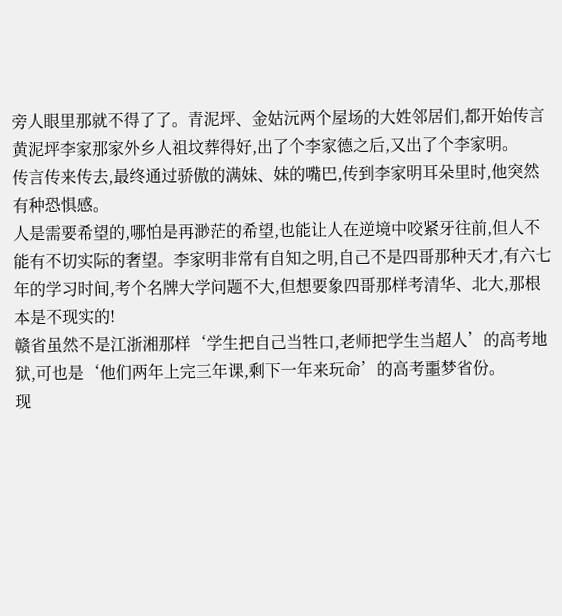旁人眼里那就不得了了。青泥坪、金姑沅两个屋场的大姓邻居们,都开始传言黄泥坪李家那家外乡人祖坟葬得好,出了个李家德之后,又出了个李家明。
传言传来传去,最终通过骄傲的满妹、妹的嘴巴,传到李家明耳朵里时,他突然有种恐惧感。
人是需要希望的,哪怕是再渺茫的希望,也能让人在逆境中咬紧牙往前,但人不能有不切实际的奢望。李家明非常有自知之明,自己不是四哥那种天才,有六七年的学习时间,考个名牌大学问题不大,但想要象四哥那样考清华、北大,那根本是不现实的!
赣省虽然不是江浙湘那样‘学生把自己当牲口,老师把学生当超人’的高考地狱,可也是‘他们两年上完三年课,剩下一年来玩命’的高考噩梦省份。
现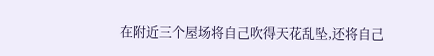在附近三个屋场将自己吹得天花乱坠,还将自己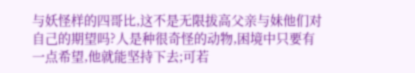与妖怪样的四哥比,这不是无限拔高父亲与妹他们对自己的期望吗?人是种很奇怪的动物,困境中只要有一点希望,他就能坚持下去;可若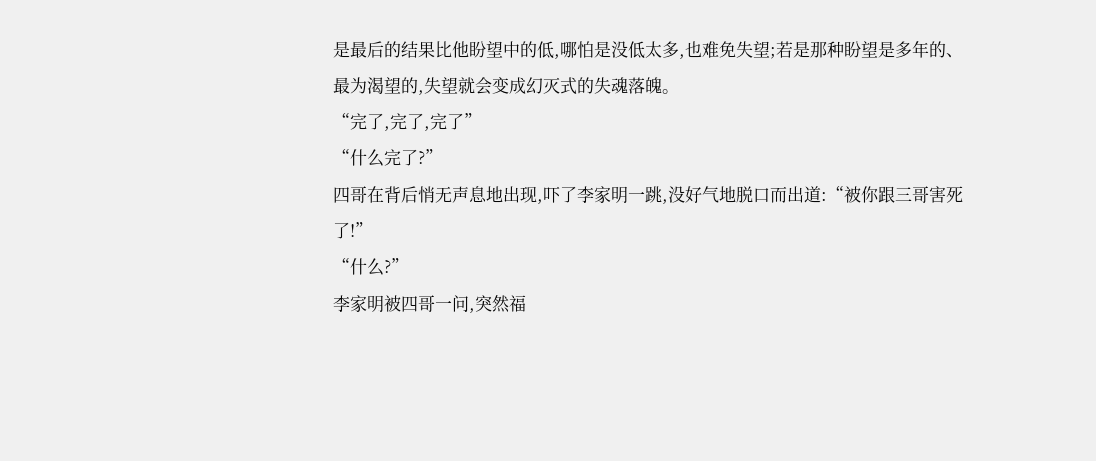是最后的结果比他盼望中的低,哪怕是没低太多,也难免失望;若是那种盼望是多年的、最为渴望的,失望就会变成幻灭式的失魂落魄。
“完了,完了,完了”
“什么完了?”
四哥在背后悄无声息地出现,吓了李家明一跳,没好气地脱口而出道:“被你跟三哥害死了!”
“什么?”
李家明被四哥一问,突然福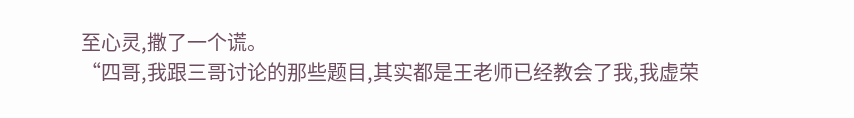至心灵,撒了一个谎。
“四哥,我跟三哥讨论的那些题目,其实都是王老师已经教会了我,我虚荣